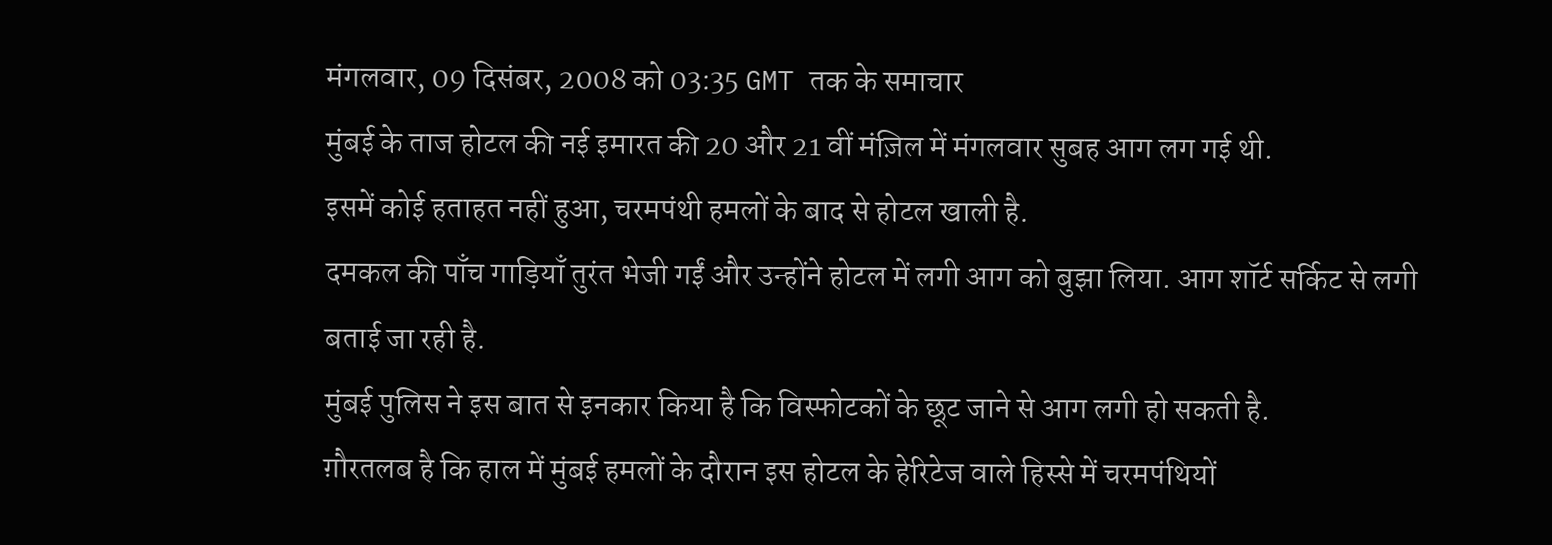मंगलवार, 09 दिसंबर, 2008 को 03:35 GMT तक के समाचार
मुंबई के ताज होटल की नई इमारत की 20 और 21 वीं मंज़िल में मंगलवार सुबह आग लग गई थी.
इसमें कोई हताहत नहीं हुआ, चरमपंथी हमलों के बाद से होटल खाली है.
दमकल की पाँच गाड़ियाँ तुरंत भेजी गईं और उन्होंने होटल में लगी आग को बुझा लिया. आग शॉर्ट सर्किट से लगी बताई जा रही है.
मुंबई पुलिस ने इस बात से इनकार किया है कि विस्फोटकों के छूट जाने से आग लगी हो सकती है.
ग़ौरतलब है कि हाल में मुंबई हमलों के दौरान इस होटल के हेरिटेज वाले हिस्से में चरमपंथियों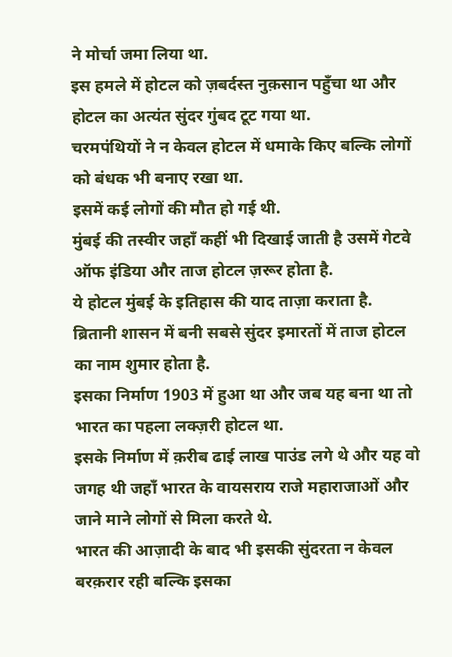ने मोर्चा जमा लिया था.
इस हमले में होटल को ज़बर्दस्त नुक़सान पहुँचा था और होटल का अत्यंत सुंदर गुंबद टूट गया था.
चरमपंथियों ने न केवल होटल में धमाके किए बल्कि लोगों को बंधक भी बनाए रखा था.
इसमें कई लोगों की मौत हो गई थी.
मुंबई की तस्वीर जहाँ कहीं भी दिखाई जाती है उसमें गेटवे ऑफ इंडिया और ताज होटल ज़रूर होता है.
ये होटल मुंबई के इतिहास की याद ताज़ा कराता है.
ब्रितानी शासन में बनी सबसे सुंदर इमारतों में ताज होटल का नाम शुमार होता है.
इसका निर्माण 1903 में हुआ था और जब यह बना था तो भारत का पहला लक्ज़री होटल था.
इसके निर्माण में क़रीब ढाई लाख पाउंड लगे थे और यह वो जगह थी जहाँ भारत के वायसराय राजे महाराजाओं और जाने माने लोगों से मिला करते थे.
भारत की आज़ादी के बाद भी इसकी सुंदरता न केवल बरक़रार रही बल्कि इसका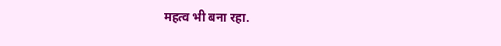महत्व भी बना रहा.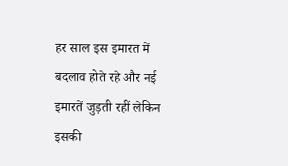हर साल इस इमारत में बदलाव होते रहे और नई इमारतें जुड़ती रहीं लेकिन इसकी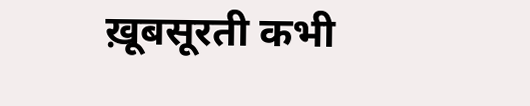ख़ूबसूरती कभी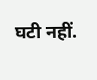घटी नहीं.